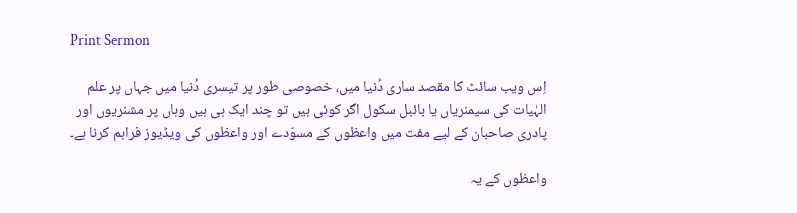Print Sermon

اِس ویب سائٹ کا مقصد ساری دُنیا میں، خصوصی طور پر تیسری دُنیا میں جہاں پر علم الہٰیات کی سیمنریاں یا بائبل سکول اگر کوئی ہیں تو چند ایک ہی ہیں وہاں پر مشنریوں اور پادری صاحبان کے لیے مفت میں واعظوں کے مسوّدے اور واعظوں کی ویڈیوز فراہم کرنا ہے۔

واعظوں کے یہ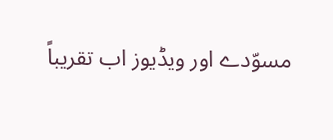مسوّدے اور ویڈیوز اب تقریباً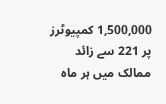1,500,000 کمپیوٹرز پر 221 سے زائد ممالک میں ہر ماہ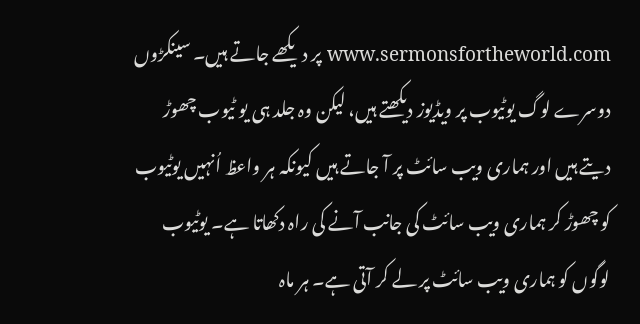www.sermonsfortheworld.com پر دیکھے جاتے ہیں۔ سینکڑوں دوسرے لوگ یوٹیوب پر ویڈیوز دیکھتے ہیں، لیکن وہ جلد ہی یو ٹیوب چھوڑ دیتے ہیں اور ہماری ویب سائٹ پر آ جاتے ہیں کیونکہ ہر واعظ اُنہیں یوٹیوب کو چھوڑ کر ہماری ویب سائٹ کی جانب آنے کی راہ دکھاتا ہے۔ یوٹیوب لوگوں کو ہماری ویب سائٹ پر لے کر آتی ہے۔ ہر ماہ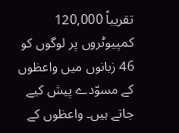تقریباً 120,000 کمپیوٹروں پر لوگوں کو 46 زبانوں میں واعظوں کے مسوّدے پیش کیے جاتے ہیں۔ واعظوں کے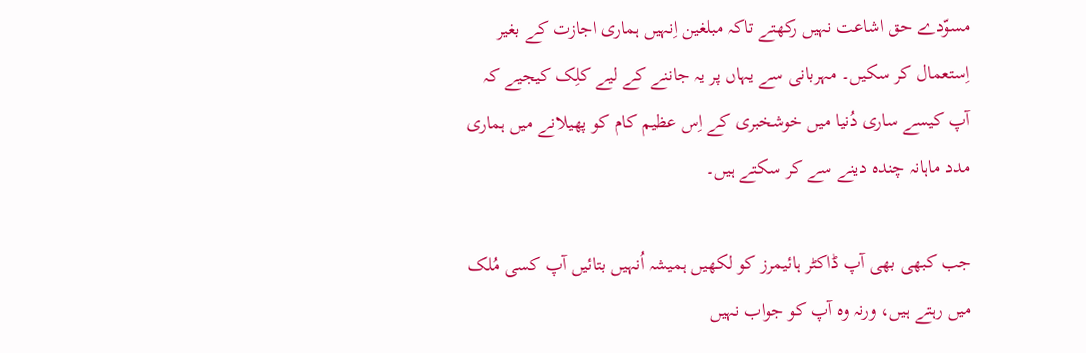مسوّدے حق اشاعت نہیں رکھتے تاکہ مبلغین اِنہیں ہماری اجازت کے بغیر اِستعمال کر سکیں۔ مہربانی سے یہاں پر یہ جاننے کے لیے کلِک کیجیے کہ آپ کیسے ساری دُنیا میں خوشخبری کے اِس عظیم کام کو پھیلانے میں ہماری مدد ماہانہ چندہ دینے سے کر سکتے ہیں۔

جب کبھی بھی آپ ڈاکٹر ہائیمرز کو لکھیں ہمیشہ اُنہیں بتائیں آپ کسی مُلک میں رہتے ہیں، ورنہ وہ آپ کو جواب نہیں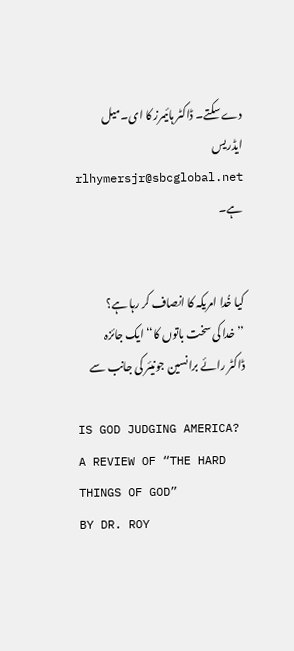دے سکتے۔ ڈاکٹر ہائیمرز کا ای۔میل ایڈریس rlhymersjr@sbcglobal.net ہے۔


کیا خُدا امریکہ کا انصاف کر رہا ہے؟
’’خدا کی سخت باتوں کا‘‘ ایک جائزہ
ڈاکٹر رائے برانسین جونیئر کی جانب سے

IS GOD JUDGING AMERICA?
A REVIEW OF “THE HARD THINGS OF GOD”
BY DR. ROY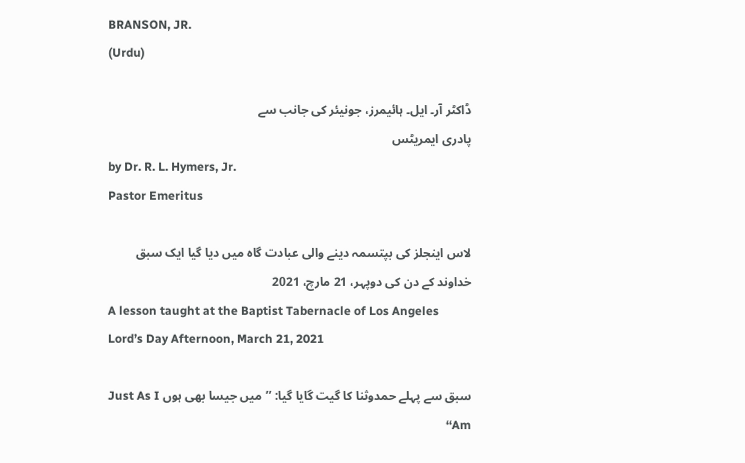BRANSON, JR.
(Urdu)

ڈاکٹر آر۔ ایل۔ ہائیمرز، جونیئر کی جانب سے
پادری ایمریٹس
by Dr. R. L. Hymers, Jr.
Pastor Emeritus

لاس اینجلز کی بپتسمہ دینے والی عبادت گاہ میں دیا گیا ایک سبق
خداوند کے دن کی دوپہر، 21 مارچ، 2021
A lesson taught at the Baptist Tabernacle of Los Angeles
Lord’s Day Afternoon, March 21, 2021

سبق سے پہلے حمدوثنا کا گیت گایا گیا: ’’میں جیسا بھی ہوں Just As I Am‘‘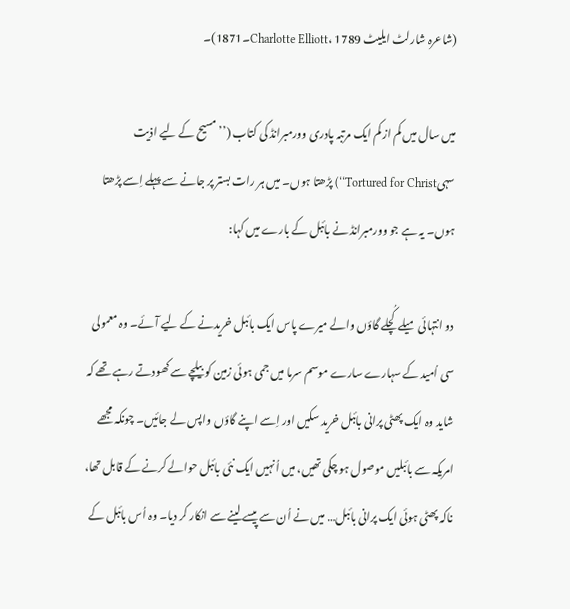(شاعرہ شارلٹ ایلیٹ Charlotte Elliott، 1789۔1871)۔

میں سال میں کم از کم ایک مرتبہ پادری وورمبرانڈ کی کتاب (’’مسیح کے لیے اذیت سہیTortured for Christ‘‘) پڑھتا ہوں۔ میں ہر رات بستر پر جانے سے پہلے اِسے پڑھتا ہوں۔ یہ ہے جو وورمبرانڈ نے بائبل کے بارے میں کہا:

دو انتہائی میلے کُچلے گاؤں والے میرے پاس ایک بائبل خریدنے کے لیے آئے۔ وہ معمولی سی اُمید کے سہارے سارے موسم سرما میں جمی ہوئی زمین کو بیلچے سے کھودتے رہے تھے کہ شاید وہ ایک پھٹی پرانی بائبل خرید سکیں اور اِسے اپنے گاؤں واپس لے جائیں۔ چونکہ مجھے امریکہ سے بائبلیں موصول ہو چکی تھیں، میں اُنہیں ایک نئی بائبل حوالے کرنے کے قابل تھا، ناکہ پھٹی ہوئی ایک پرانی بائبل… میں نے اُن سے پیسے لینے سے انکار کر دیا۔ وہ اُس بائبل کے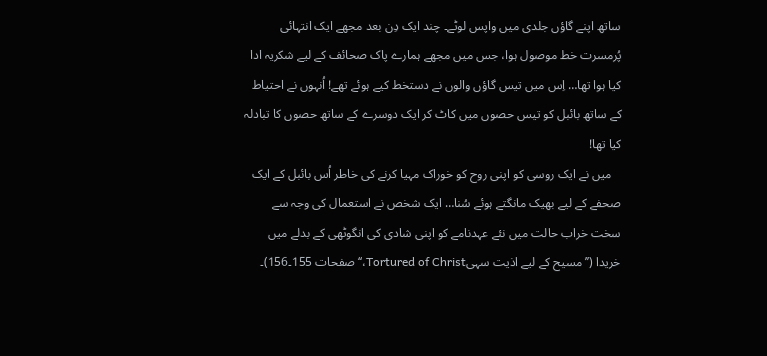ساتھ اپنے گاؤں جلدی میں واپس لوٹے۔ چند ایک دِن بعد مجھے ایک انتہائی پُرمسرت خط موصول ہوا، جس میں مجھے ہمارے پاک صحائف کے لیے شکریہ ادا کیا ہوا تھا… اِس میں تیس گاؤں والوں نے دستخط کیے ہوئے تھے! اُنہوں نے احتیاط کے ساتھ بائبل کو تیس حصوں میں کاٹ کر ایک دوسرے کے ساتھ حصوں کا تبادلہ کیا تھا!
   میں نے ایک روسی کو اپنی روح کو خوراک مہیا کرنے کی خاطر اُس بائبل کے ایک صحفے کے لیے بھیک مانگتے ہوئے سُنا… ایک شخص نے استعمال کی وجہ سے سخت خراب حالت میں نئے عہدنامے کو اپنی شادی کی انگوٹھی کے بدلے میں خریدا (’’مسیح کے لیے اذیت سہیTortured of Christ،‘‘ صفحات 155۔156)۔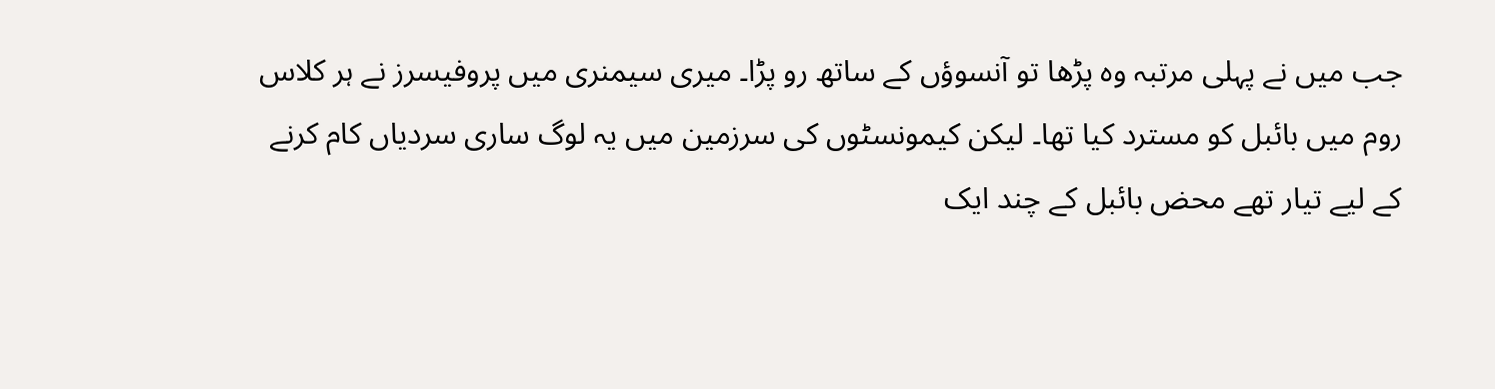جب میں نے پہلی مرتبہ وہ پڑھا تو آنسوؤں کے ساتھ رو پڑا۔ میری سیمنری میں پروفیسرز نے ہر کلاس روم میں بائبل کو مسترد کیا تھا۔ لیکن کیمونسٹوں کی سرزمین میں یہ لوگ ساری سردیاں کام کرنے کے لیے تیار تھے محض بائبل کے چند ایک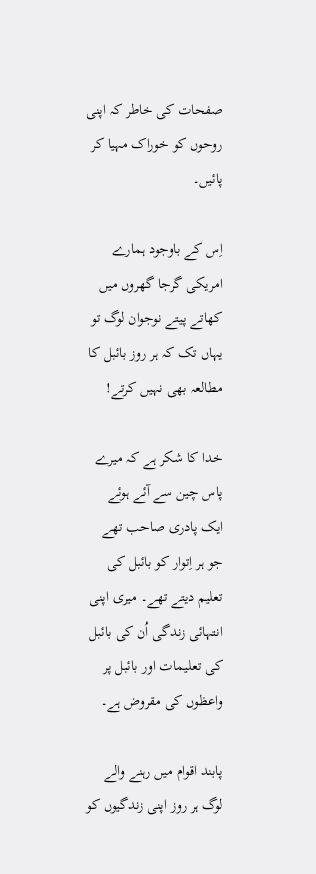صفحات کی خاطر کہ اپنی روحوں کو خوراک مہیا کر پائیں۔

اِس کے باوجود ہمارے امریکی گرجا گھروں میں کھاتے پیتے نوجوان لوگ تو یہاں تک کہ ہر روز بائبل کا مطالعہ بھی نہیں کرتے!

خدا کا شکر ہے کہ میرے پاس چین سے آئے ہوئے ایک پادری صاحب تھے جو ہر اِتوار کو بائبل کی تعلیم دیتے تھے۔ میری اپنی انتہائی زندگی اُن کی بائبل کی تعلیمات اور بائبل پر واعظوں کی مقروض ہے۔

پابند اقوام میں رہنے والے لوگ ہر روز اپنی زندگیوں کو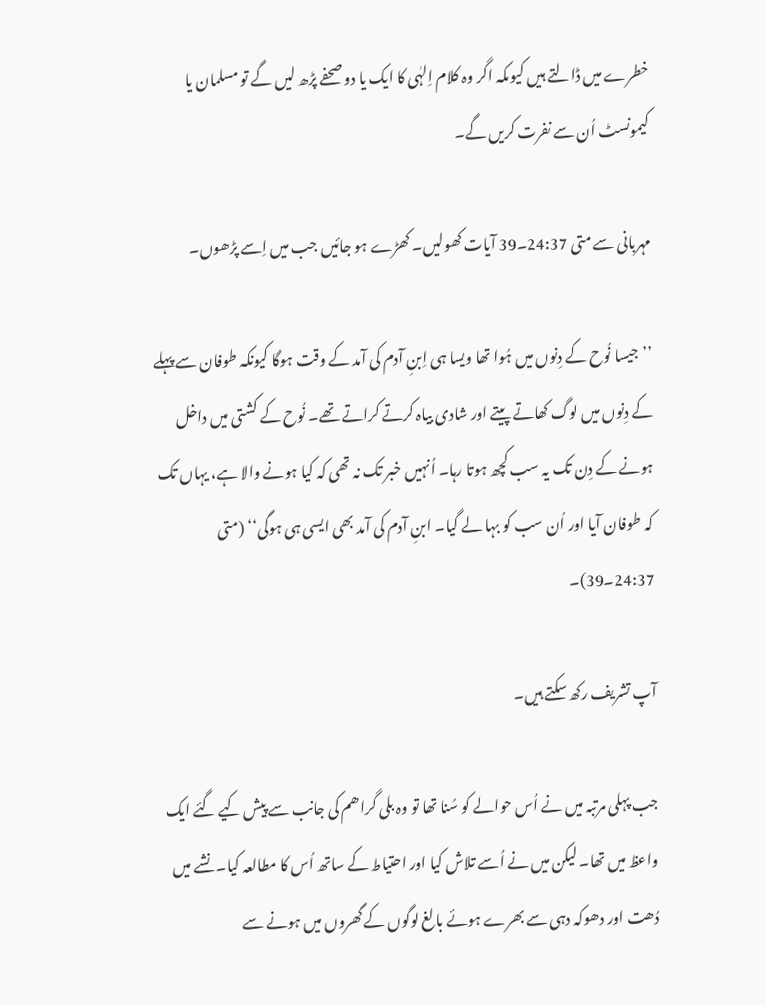خطرے میں ڈالتے ہیں کیوںکہ اگر وہ کلام اِلہٰی کا ایک یا دو صحفے پڑھ لیں گے تو مسلمان یا کیمونسٹ اُن سے نفرت کریں گے۔

مہربانی سے متی 24:37۔39 آیات کھولیں۔ کھڑے ہو جائیں جب میں اِسے پڑھوں۔

’’جیسا نُوح کے دِنوں میں ہُوا تھا ویسا ہی اِبنِ آدم کی آمد کے وقت ہوگا کیونکہ طوفان سے پہلے کے دِنوں میں لوگ کھاتے پیتے اور شادی بیاہ کرتے کراتے تھے۔ نُوح کے کشتی میں داخل ہونے کے دِن تک یہ سب کچھ ہوتا رہا۔ اُنہیں خبر تک نہ تھی کہ کیا ہونے والا ہے، یہاں تک کہ طوفان آیا اور اُن سب کو بہا لے گیا۔ ابنِ آدم کی آمد بھی ایسی ہی ہوگی‘‘ (متی 24:37۔39)۔

آپ تشریف رکھ سکتے ہیں۔

جب پہلی مرتبہ میں نے اُس حوالے کو سُنا تھا تو وہ بلی گراھم کی جانب سے پیش کیے گئے ایک واعظ میں تھا۔ لیکن میں نے اُسے تلاش کیا اور احتیاط کے ساتھ اُس کا مطالعہ کیا۔ نشے میں دُھت اور دھوکہ دہی سے بھرے ہوئے بالغ لوگوں کے گھروں میں ہونے سے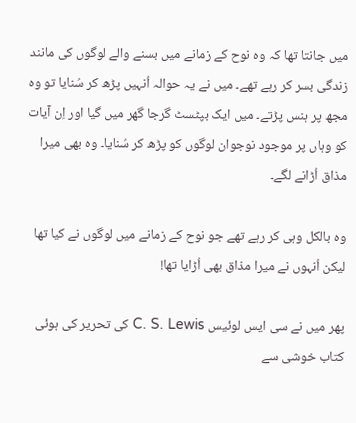میں جانتا تھا کہ وہ نوح کے زمانے میں بسنے والے لوگوں کی مانند زندگی بسر کر رہے تھے۔ میں نے یہ حوالہ اُنہیں پڑھ کر سُنایا تو وہ مجھ پر ہنس پڑتے۔ میں ایک بپٹسٹ گرجا گھر میں گیا اور اِن آیات کو وہاں پر موجود نوجوان لوگوں کو پڑھ کر سُنایا۔ وہ بھی میرا مذاق اُڑانے لگے۔

وہ بالکل وہی کر رہے تھے جو نوح کے زمانے میں لوگوں نے کیا تھا لیکن اُنہوں نے میرا مذاق بھی اُڑایا تھا!

پھر میں نے سی ایس لوئیس C. S. Lewis کی تحریر کی ہوئی کتاب خوشی سے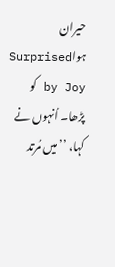حیران ہواSurprised by Joy کو پڑھا۔ اُنہوں نے کہا، ’’میں مُرتد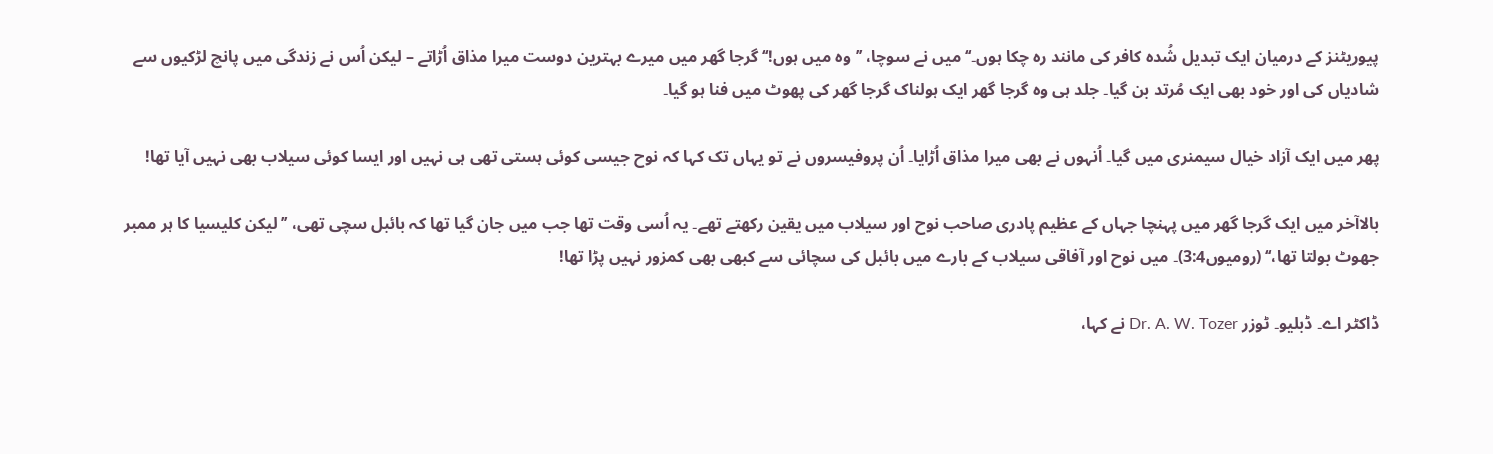پیوریٹنز کے درمیان ایک تبدیل شُدہ کافر کی مانند رہ چکا ہوں۔‘‘ میں نے سوچا، ’’وہ میں ہوں!‘‘ گرجا گھر میں میرے بہترین دوست میرا مذاق اُڑاتے – لیکن اُس نے زندگی میں پانچ لڑکیوں سے شادیاں کی اور خود بھی ایک مُرتد بن گیا۔ جلد ہی وہ گرجا گھر ایک ہولناک گرجا گھر کی پھوٹ میں فنا ہو گیا۔

پھر میں ایک آزاد خیال سیمنری میں گیا۔ اُنہوں نے بھی میرا مذاق اُڑایا۔ اُن پروفیسروں نے تو یہاں تک کہا کہ نوح جیسی کوئی ہستی تھی ہی نہیں اور ایسا کوئی سیلاب بھی نہیں آیا تھا!

بالاآخر میں ایک گرجا گھر میں پہنچا جہاں کے عظیم پادری صاحب نوح اور سیلاب میں یقین رکھتے تھے۔ یہ اُسی وقت تھا جب میں جان گیا تھا کہ بائبل سچی تھی، ’’لیکن کلیسیا کا ہر ممبر جھوٹ بولتا تھا،‘‘ (رومیوں3:4)۔ میں نوح اور آفاقی سیلاب کے بارے میں بائبل کی سچائی سے کبھی بھی کمزور نہیں پڑا تھا!

ڈاکٹر اے۔ ڈبلیو۔ ٹوزر Dr. A. W. Tozer نے کہا،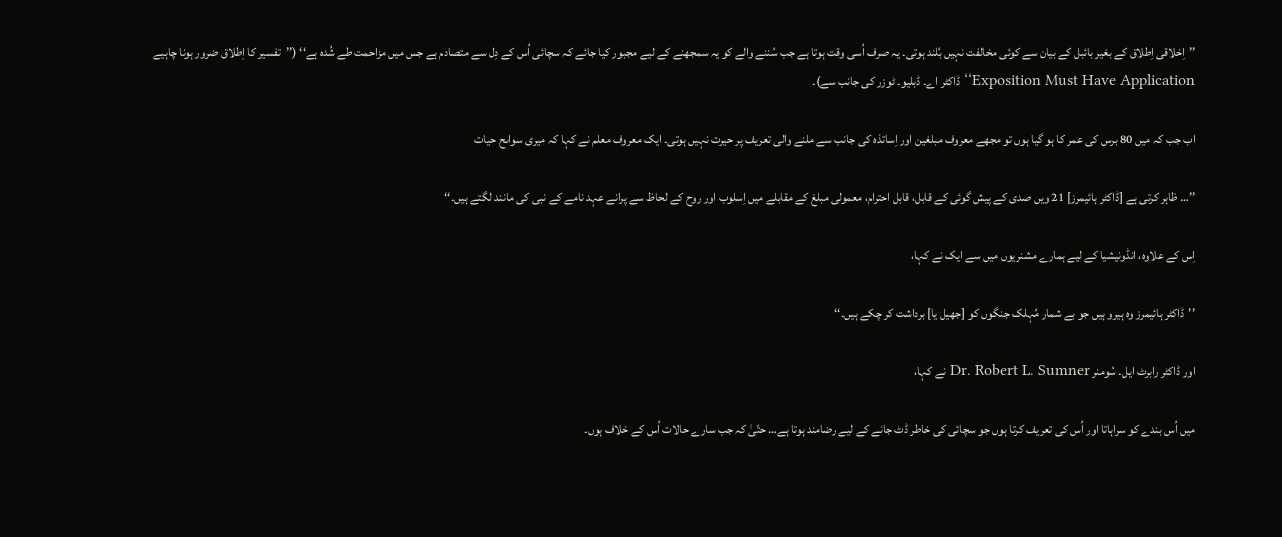’’اِخلاقی اِطلاق کے بغیر بائبل کے بیان سے کوئی مخالفت نہیں بُلند ہوتی۔ یہ صرف اُسی وقت ہوتا ہے جب سُننے والے کو یہ سمجھنے کے لیے مجبور کیا جائے کہ سچائی اُس کے دِل سے متصادم ہے جس میں مزاحمت طے شُدہ ہے‘‘ (’’تفسیر کا اِطلاق ضرور ہونا چاہیے Exposition Must Have Application‘‘ ڈاکٹر اے۔ ڈبلیو۔ ٹوزر کی جانب سے)۔

اب جب کہ میں 80 برس کی عمر کا ہو گیا ہوں تو مجھے معروف مبلغین اور اِساتذہ کی جانب سے ملنے والی تعریف پر حیرت نہیں ہوتی۔ ایک معروف معلم نے کہا کہ میری سواںح حیات

’’… ظاہر کرتی ہے [ڈاکٹر ہائیمرز] 21 ویں صدی کے پیش گوئی کے قابل، قابل احترام، معمولی مبلغ کے مقابلے میں اِسلوب اور روح کے لحاظ سے پرانے عہد نامے کے نبی کی مانند لگتے ہیں۔‘‘

اِس کے علاوہ، انڈونیشیا کے لیے ہمارے مشنریوں میں سے ایک نے کہا،

’’ڈاکٹر ہائیمرز وہ ہیرو ہیں جو بے شمار مُہلک جنگوں کو [جھیل یا] برداشت کر چکے ہیں۔‘‘

اور ڈاکٹر رابرٹ ایل۔ سُومنر Dr. Robert L. Sumner نے کہا،

میں اُس بندے کو سراہاتا اور اُس کی تعریف کرتا ہوں جو سچائی کی خاطر ڈٹ جانے کے لیے رضامند ہوتا ہے… حتّیٰ کہ جب سارے حالات اُس کے خلاف ہوں۔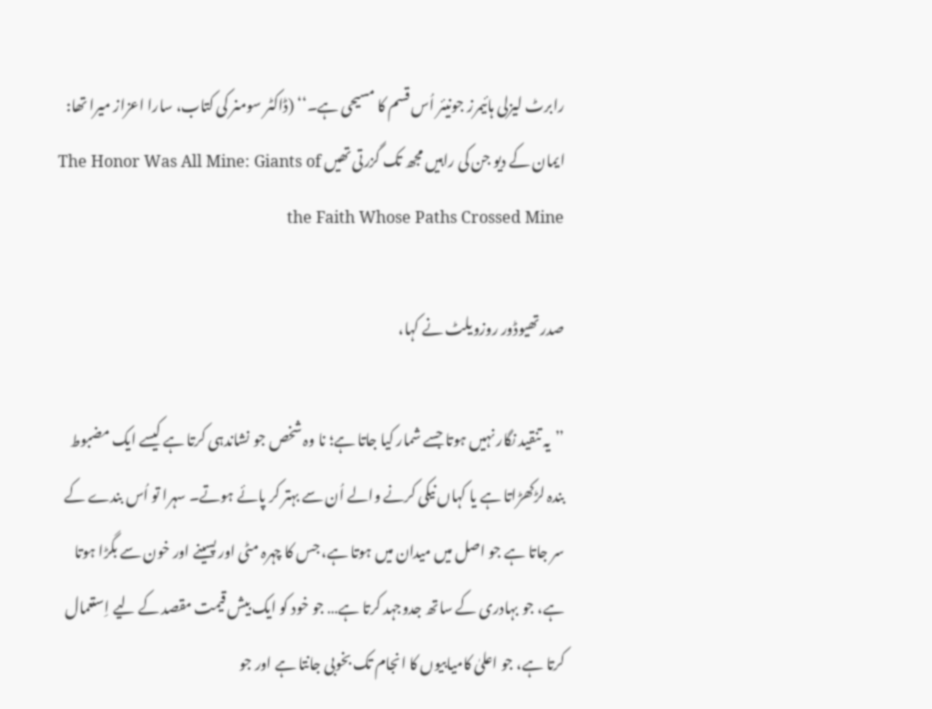رابرٹ لیزلی ہائیمرز جونیئر اُس قسم کا مسیحی ہے۔‘‘ (ڈاکٹر سومنر کی کتاب، سارا اعزاز میرا تھا: ایمان کے دیو جن کی راہیں مجھ تک گزرتی تھیں The Honor Was All Mine: Giants of the Faith Whose Paths Crossed Mine

صدر تھیوڈور روزویلٹ نے کہا،

’’یہ تنقید نگار نہیں ہوتا جسے شمار کیا جاتا ہے؛ نا وہ شخص جو نشاندہی کرتا ہے کیسے ایک مضبوط بندہ لڑکھڑاتا ہے یا کہاں نیکی کرنے والے اُن سے بہتر کر پائے ہوتے۔ سہرا تو اُس بندے کے سر جاتا ہے جو اصل میں میدان میں ہوتا ہے، جس کا چہرہ مٹی اور پسینے اور خون سے بگڑا ہوتا ہے، جو بہادری کے ساتھ جدوجہد کرتا ہے… جو خود کو ایک بیش قیمت مقصد کے لیے اِستعمال کرتا ہے، جو اعلیٰ کامیابیوں کا انجام تک بخوبی جانتا ہے اور جو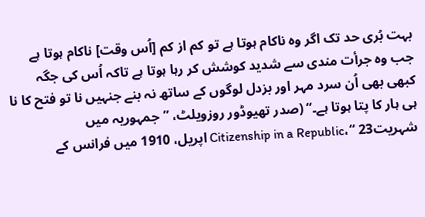بہت بُری حد تک اگر وہ ناکام ہوتا ہے تو کم از کم [اُس وقت] ناکام ہوتا ہے جب وہ جرأت مندی سے شدید کوشش کر رہا ہوتا ہے تاکہ اُس کی جگہ کبھی بھی اُن سرد مہر اور بزدل لوگوں کے ساتھ نہ بنے جنہیں نا تو فتح کا نا ہی ہار کا پتا ہوتا ہے۔‘‘ (صدر تھیوڈور روزویلٹ، ’’جمہوریہ میں شہریتCitizenship in a Republic،‘‘ 23 اپریل، 1910 میں فرانس کے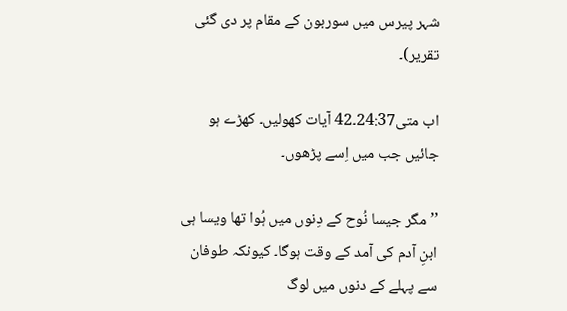شہر پیرس میں سوربون کے مقام پر دی گئی تقریر)۔

اب متی24:37۔42 آیات کھولیں۔ کھڑے ہو جائیں جب میں اِسے پڑھوں۔

’’مگر جیسا نُوح کے دِنوں میں ہُوا تھا ویسا ہی ابنِ آدم کی آمد کے وقت ہوگا۔ کیونکہ طوفان سے پہلے کے دنوں میں لوگ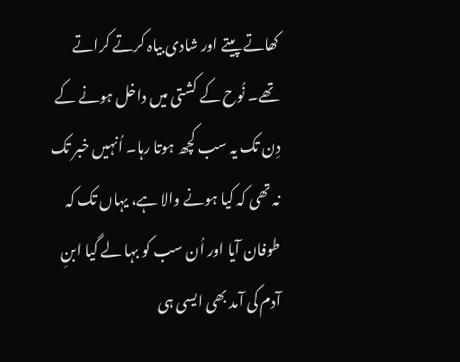کھاتے پیتے اور شادی بیاہ کرتے کراتے تھے۔ نُوح کے کشتی میں داخل ہونے کے دِن تک یہ سب کچھ ہوتا رہا۔ اُنہیں خبر تک نہ تھی کہ کیا ہونے والا ہے، یہاں تک کہ طوفان آیا اور اُن سب کو بہا لے گیا ابنِ آدم کی آمد بھی ایسی ہی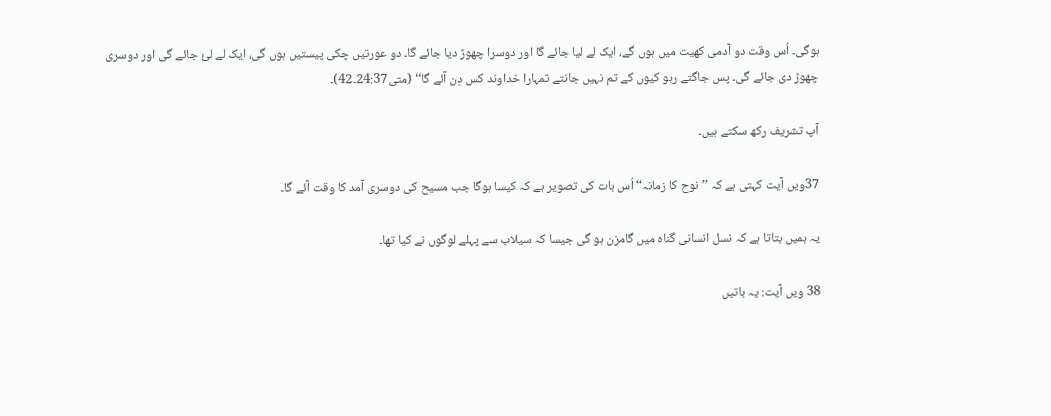ہوگی۔ اُس وقت دو آدمی کھیت میں ہوں گے، ایک لے لیا جائے گا اور دوسرا چھوڑ دیا جائے گا۔ دو عورتیں چکی پیستیں ہوں گی، ایک لے لئ جائے گی اور دوسری چھوڑ دی جائے گی۔ پس جاگتے رہو کیوں کے تم نہیں جانتے تمہارا خداوند کس دِن آئے گا‘‘ (متی24:37۔42)۔

آپ تشریف رکھ سکتے ہیں۔

37ویں آیت کہتی ہے کہ ’’نوح کا زمانہ‘‘ اُس بات کی تصویر ہے کہ کیسا ہوگا جب مسیح کی دوسری آمد کا وقت آئے گا۔

یہ ہمیں بتاتا ہے کہ نسل انسانی گناہ میں گامزن ہو گی جیسا کہ سیلاب سے پہلے لوگوں نے کیا تھا۔

38 ویں آیت: یہ باتیں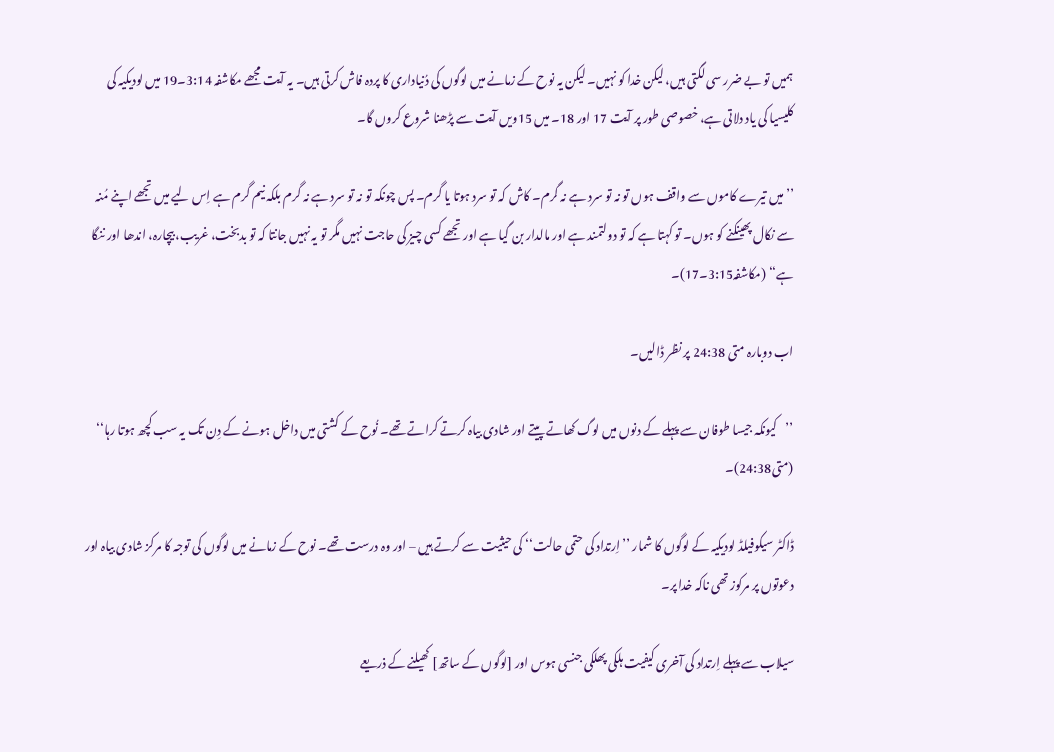ہمیں تو بے ضرر سی لگتی ہیں، لیکن خدا کو نہیں۔ لیکن یہ نوح کے زمانے میں لوگوں کی دُنیاداری کا پردہ فاش کرتی ہیں۔ یہ آیت مجھے مکاشفہ 3:14۔19 میں لودیکیہ کی کلیسیا کی یاد دلاتی ہے، خصوصی طور پر آیت 17 اور 18۔ میں 15ویں آیت سے پڑھنا شروع کروں گا۔

’’میں تیرے کاموں سے واقف ہوں تو نہ تو سرد ہے نہ گرم۔ کاش کہ تو سرد ہوتا یا گرم۔ پس چونکہ تو نہ تو سرد ہے نہ گرم بلکہ نیم گرم ہے اِس لیے میں تجھے اپنے مُنہ سے نکال پھینکنے کو ہوں۔ تو کہتا ہے کہ تو دولتمند ہے اور مالدار بن گیا ہے اور تجھے کسی چیز کی حاجت نہیں مگر تو یہ نہیں جانتا کہ تو بدبخت، غریب، بیچارہ، اندھا اور ننگا ہے‘‘ (مکاشفہ3:15۔17)۔

اب دوبارہ متی 24:38 پر نظر ڈالیں۔

’’کیونکہ جیسا طوفان سے پہلے کے دنوں میں لوگ کھاتے پیتے اور شادی بیاہ کرتے کراتے تھے۔ نُوح کے کشتی میں داخل ہونے کے دِن تک یہ سب کچھ ہوتا رہا‘‘ (متی24:38)۔

ڈاکٹر سیکوفیلڈ لودیکیہ کے لوگوں کا شمار ’’اِرتداد کی حتمی حالت‘‘ کی حیثیت سے کرتے ہیں – اور وہ درست تھے۔ نوح کے زمانے میں لوگوں کی توجہ کا مرکز شادی بیاہ اور دعوتوں پر مرکوز تھی ناکہ خدا پر۔

سیلاب سے پہلے اِرتداد کی آخری کیفیت ہلکی پھلکی جنسی ہوس اور [لوگوں کے ساتھ] کھیلنے کے ذریعے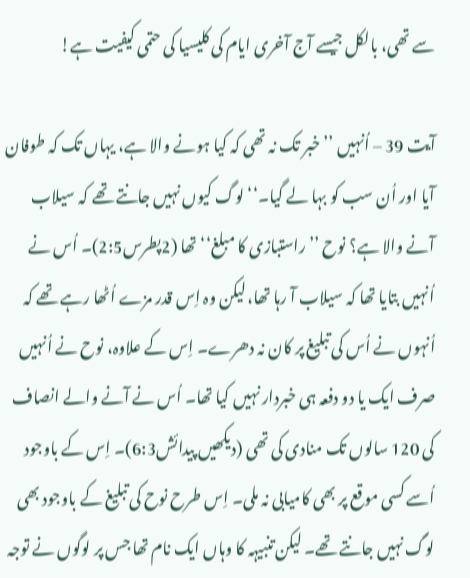سے تھی، بالکل جیسے آج آخری ایام کی کلیسیا کی حتمی کیفیت ہے!

آیت 39 – اُنہیں ’’خبر تک نہ تھی کہ کیا ہونے والا ہے، یہاں تک کہ طوفان آیا اور اُن سب کو بہا لے گیا۔‘‘ لوگ کیوں نہیں جانتے تھے کہ سیلاب آنے والا ہے؟ نوح ’’راستبازی کا مبلغ‘‘ تھا (2پطرس2:5)۔ اُس نے اُنہیں بتایا تھا کہ سیلاب آ رہا تھا، لیکن وہ اِس قدر مزے اُٹھا رہے تھے کہ اُنہوں نے اُس کی تبلیغ پر کان نہ دھرے۔ اِس کے علاوہ، نوح نے اُنہیں صرف ایک یا دو دفعہ ہی خبردار نہیں کیا تھا۔ اُس نے آنے والے انصاف کی 120 سالوں تک منادی کی تھی (دیکھیں پیدائش6:3)۔ اِس کے باوجود اُسے کسی موقع پر بھی کامیابی نہ ملی۔ اِس طرح نوح کی تبلیغ کے باوجود بھی لوگ نہیں جانتے تھے۔ لیکن تنبیہہ کا وہاں ایک نام تھا جس پر لوگوں نے توجہ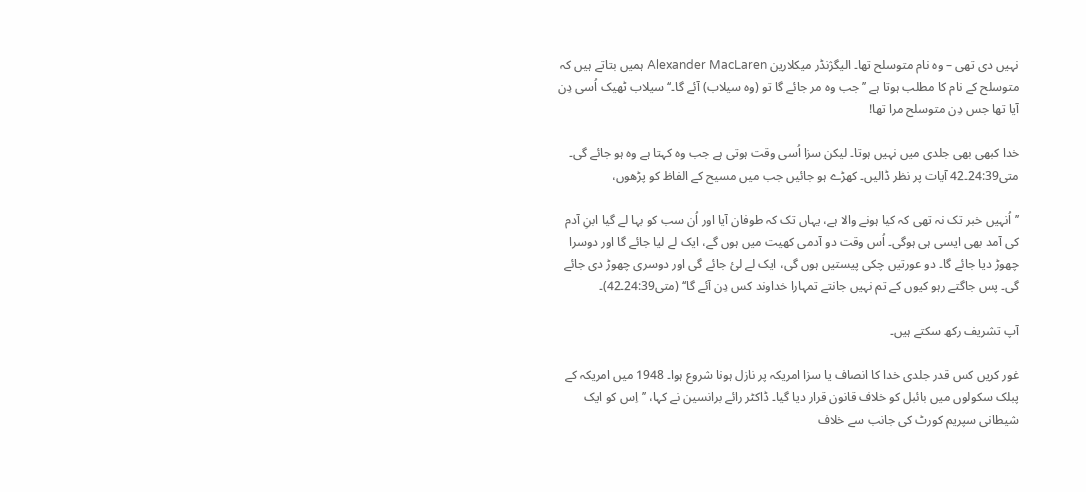نہیں دی تھی – وہ نام متوسلح تھا۔ الیگژنڈر میکلارین Alexander MacLaren ہمیں بتاتے ہیں کہ متوسلح کے نام کا مطلب ہوتا ہے ’’جب وہ مر جائے گا تو (وہ سیلاب) آئے گا۔‘‘ سیلاب ٹھیک اُسی دِن آیا تھا جس دِن متوسلح مرا تھا!

خدا کبھی بھی جلدی میں نہیں ہوتا۔ لیکن سزا اُسی وقت ہوتی ہے جب وہ کہتا ہے وہ ہو جائے گی۔ متی24:39۔42 آیات پر نظر ڈالیں۔ کھڑے ہو جائیں جب میں مسیح کے الفاظ کو پڑھوں،

’’اُنہیں خبر تک نہ تھی کہ کیا ہونے والا ہے، یہاں تک کہ طوفان آیا اور اُن سب کو بہا لے گیا ابنِ آدم کی آمد بھی ایسی ہی ہوگی۔ اُس وقت دو آدمی کھیت میں ہوں گے، ایک لے لیا جائے گا اور دوسرا چھوڑ دیا جائے گا۔ دو عورتیں چکی پیستیں ہوں گی، ایک لے لئ جائے گی اور دوسری چھوڑ دی جائے گی۔ پس جاگتے رہو کیوں کے تم نہیں جانتے تمہارا خداوند کس دِن آئے گا‘‘ (متی24:39۔42)۔

آپ تشریف رکھ سکتے ہیں۔

غور کریں کس قدر جلدی خدا کا انصاف یا سزا امریکہ پر نازل ہونا شروع ہوا۔ 1948 میں امریکہ کے پبلک سکولوں میں بائبل کو خلاف قانون قرار دیا گیا۔ ڈاکٹر رائے برانسین نے کہا، ’’اِس کو ایک شیطانی سپریم کورٹ کی جانب سے خلاف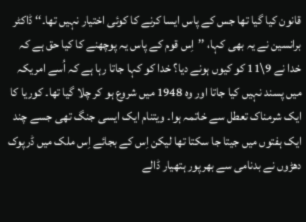قانون کیا گیا تھا جس کے پاس ایسا کرنے کا کوئی اختیار نہیں تھا۔‘‘ ڈاکٹر برانسین نے یہ بھی کہا، ’’اِس قوم کے پاس یہ پوچھنے کا کیا حق ہے کہ خدا نے 9\11 کو کیوں ہونے دیا؟ خدا کو کہا جاتا رہا ہے کہ اُسے امریکہ میں پسند نہیں کیا جاتا اور وہ 1948 میں شروع ہو کر چلا گیا تھا۔ کوریا کا ایک شرمناک تعطل سے خاتمہ ہوا۔ ویتنام ایک ایسی جنگ تھی جسے چند ایک ہفتوں میں جیتا جا سکتا تھا لیکن اِس کے بجائے اِس ملک میں ڈرپوک دھڑوں نے بدنامی سے بھرپور ہتھیار ڈالے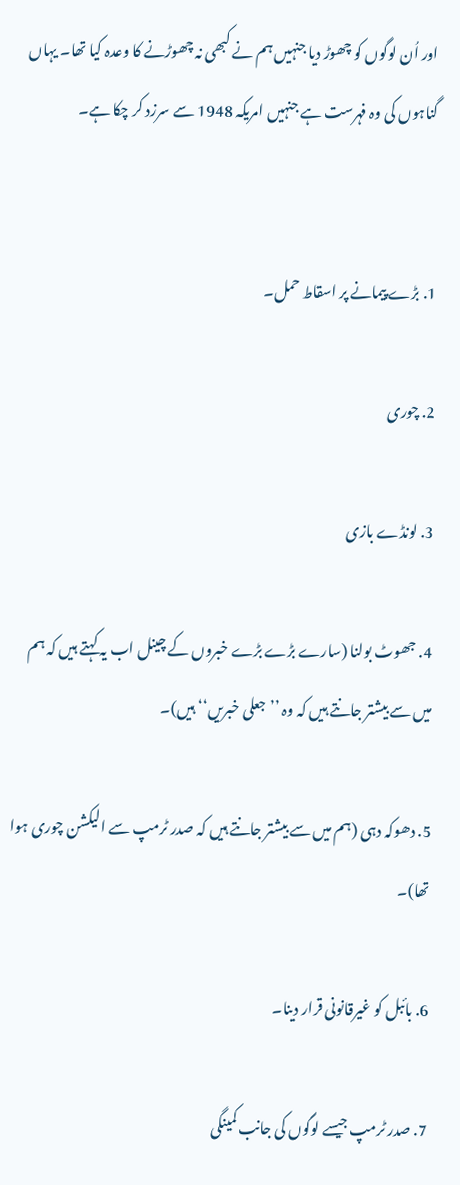اور اُن لوگوں کو چھوڑ دیا جنہیں ہم نے کبھی نہ چھوڑنے کا وعدہ کیا تھا۔ یہاں گناہوں کی وہ فہرست ہے جنہیں امریکہ 1948 سے سرزد کر چکا ہے۔


1. بڑے پیمانے پر اسقاط حمل۔

2. چوری

3. لونڈے بازی

4. جھوٹ بولنا (سارے بڑے بڑے خبروں کے چینل اب یہ کہتے ہیں کہ ہم میں سے بیشتر جانتے ہیں کہ وہ ’’جعلی خبریں‘‘ ہیں)۔

5. دھوکہ دہی (ہم میں سے بیشتر جانتے ہیں کہ صدر ٹرمپ سے الیکشن چوری ہوا تھا)۔

6. بائبل کو غیرقانونی قرار دینا۔

7. صدر ٹرمپ جیسے لوگوں کی جانب کمینگی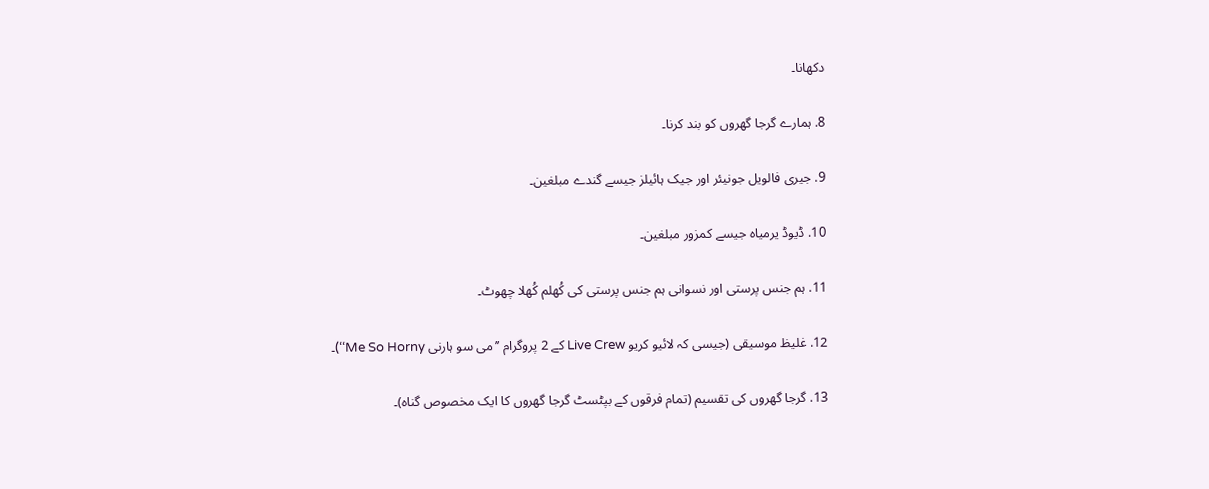دکھانا۔

8. ہمارے گرجا گھروں کو بند کرنا۔

9. جیری فالویل جونیئر اور جیک ہائیلز جیسے گندے مبلغین۔

10. ڈیوڈ یرمیاہ جیسے کمزور مبلغین۔

11. ہم جنس پرستی اور نسوانی ہم جنس پرستی کی کُھلم کُھلا چھوٹ۔

12. غلیظ موسیقی (جیسی کہ لائیو کریو Live Crew کے 2 پروگرام ’’می سو ہارنی Me So Horny‘‘)۔

13. گرجا گھروں کی تقسیم (تمام فرقوں کے بپٹسٹ گرجا گھروں کا ایک مخصوص گناہ)۔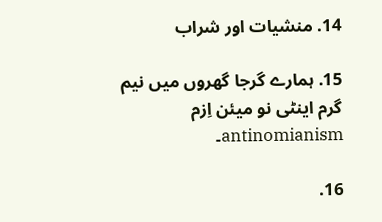14. منشیات اور شراب

15. ہمارے گرجا گھروں میں نیم گرم اینٹی نو میئن اِزم antinomianism۔

16.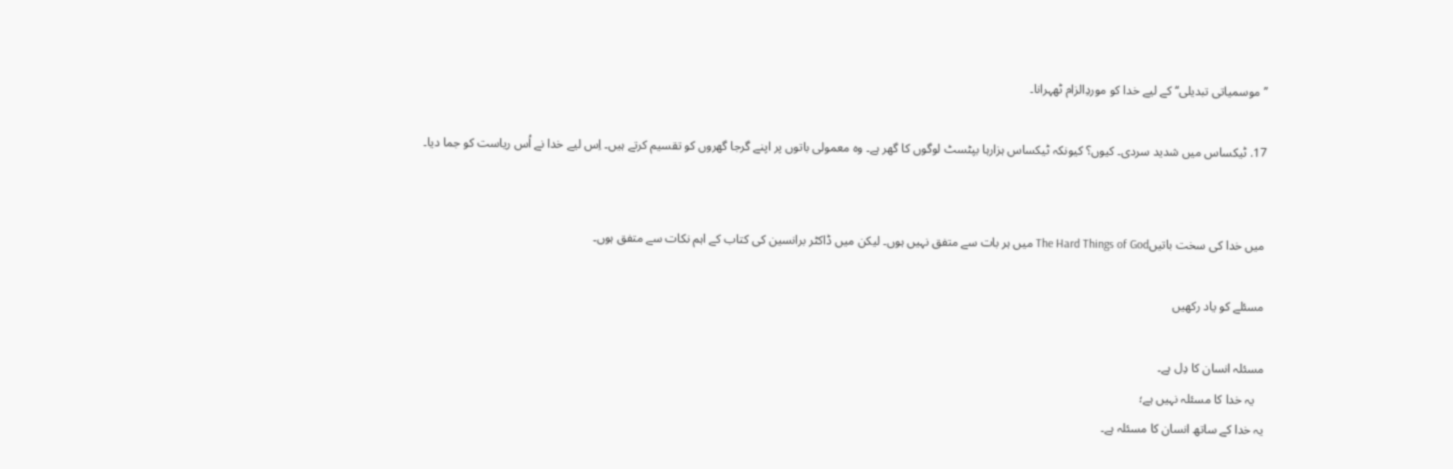’’موسمیاتی تبدیلی‘‘ کے لیے خدا کو موردِالزام ٹھہرانا۔

17. ٹیکساس میں شدید سردی۔ کیوں؟ کیونکہ ٹیکساس ہزارہا بپٹسٹ لوگوں کا گھر ہے۔ وہ معمولی باتوں پر اپنے گرجا گھروں کو تقسیم کرتے ہیں۔ اِس لیے خدا نے اُس ریاست کو جما دیا۔


میں خدا کی سخت باتیںThe Hard Things of God میں ہر بات سے متفق نہیں ہوں۔ لیکن میں ڈاکٹر برانسین کی کتاب کے اہم نکات سے متفق ہوں۔

مسئلے کو یاد رکھیں

مسئلہ انسان کا دِل ہے۔
   یہ خدا کا مسئلہ نہیں ہے؛
یہ خدا کے ساتھ انسان کا مسئلہ ہے۔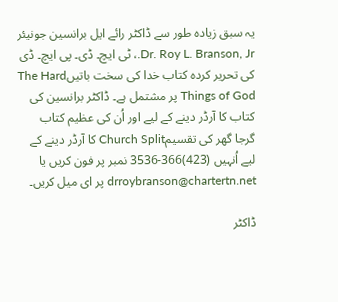یہ سبق زیادہ طور سے ڈاکٹر رائے ایل برانسین جونیئر Dr. Roy L. Branson, Jr.، ٹی ایچ۔ ڈی۔ پی ایچ۔ ڈی کی تحریر کردہ کتاب خدا کی سخت باتیںThe Hard Things of God پر مشتمل ہے۔ ڈاکٹر برانسین کی کتاب کا آرڈر دینے کے لیے اور اُن کی عظیم کتاب گرجا گھر کی تقسیمChurch Split کا آرڈر دینے کے لیے اُنہیں (423)366-3536 نمبر پر فون کریں یا drroybranson@chartertn.net پر ای میل کریں۔

ڈاکٹر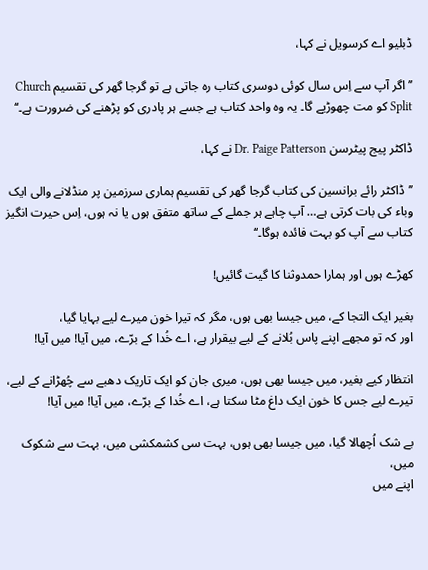ڈبلیو اے کرسویل نے کہا،

’’اگر آپ سے اِس سال کوئی دوسری کتاب رہ جاتی ہے تو گرجا گھر کی تقسیم Church Split کو مت چھوڑیے گا۔ یہ وہ واحد کتاب ہے جسے ہر پادری کو پڑھنے کی ضرورت ہے۔‘‘

ڈاکٹر پیج پیٹرسن Dr. Paige Patterson نے کہا،

’’ڈاکٹر رائے برانسین کی کتاب گرجا گھر کی تقسیم ہماری سرزمین پر منڈلانے والی ایک وباء کی بات کرتی ہے… آپ چاہے ہر جملے کے ساتھ متفق ہوں یا نہ ہوں، اِس حیرت انگیز کتاب سے آپ کو بہت فائدہ ہوگا۔‘‘

کھڑے ہوں اور ہمارا حمدوثنا کا گیت گائیں!

بغیر ایک التجا کے، میں جیسا بھی ہوں، مگر کہ تیرا خون میرے لیے بہایا گیا،
اور کہ تو مجھے اپنے پاس بُلانے کے لیے بیقرار ہے، اے خُدا کے برّے، میں آیا! میں آیا!

انتظار کیے بغیر، میں جیسا بھی ہوں، میری جان کو ایک تاریک دھبے سے چُھڑانے کے لیے،
تیرے لیے جس کا خون ایک داغ مٹا سکتا ہے، اے خُدا کے برّے، میں آیا! میں آیا!

بے شک اُچھالا گیا، میں جیسا بھی ہوں، بہت سی کشمکشی میں، بہت سے شکوک میں،
اپنے میں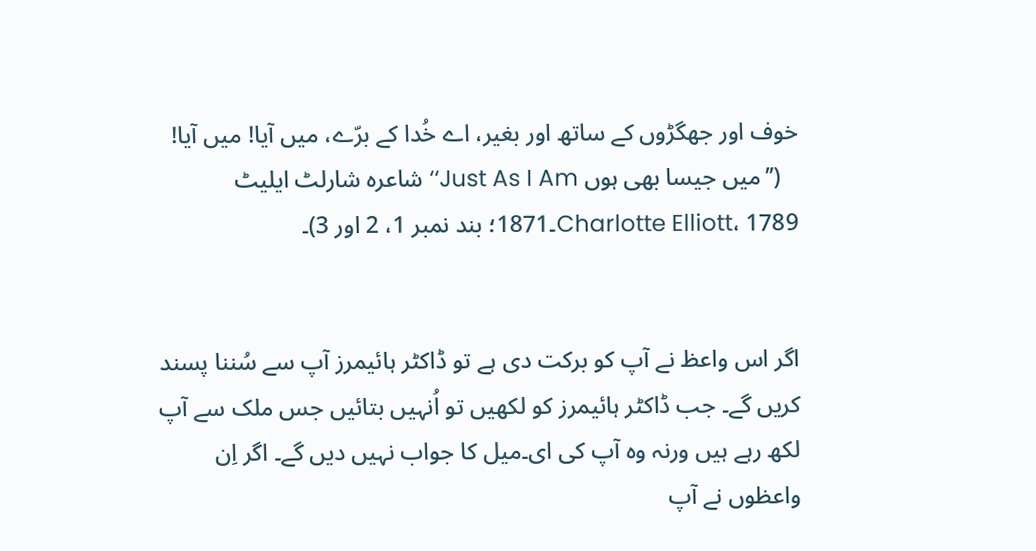خوف اور جھگڑوں کے ساتھ اور بغیر، اے خُدا کے برّے، میں آیا! میں آیا!
   (’’میں جیسا بھی ہوں Just As I Am‘‘ شاعرہ شارلٹ ایلیٹ Charlotte Elliott، 1789۔1871؛ بند نمبر 1، 2 اور 3)۔


اگر اس واعظ نے آپ کو برکت دی ہے تو ڈاکٹر ہائیمرز آپ سے سُننا پسند کریں گے۔ جب ڈاکٹر ہائیمرز کو لکھیں تو اُنہیں بتائیں جس ملک سے آپ لکھ رہے ہیں ورنہ وہ آپ کی ای۔میل کا جواب نہیں دیں گے۔ اگر اِن واعظوں نے آپ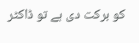کو برکت دی ہے تو ڈاکٹر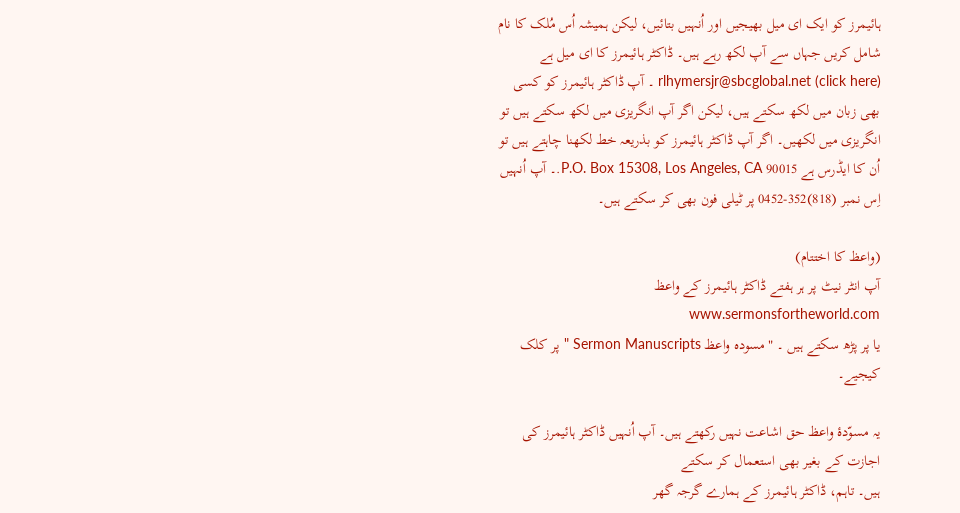ہائیمرز کو ایک ای میل بھیجیں اور اُنہیں بتائیں، لیکن ہمیشہ اُس مُلک کا نام شامل کریں جہاں سے آپ لکھ رہے ہیں۔ ڈاکٹر ہائیمرز کا ای میل ہے rlhymersjr@sbcglobal.net (click here) ۔ آپ ڈاکٹر ہائیمرز کو کسی بھی زبان میں لکھ سکتے ہیں، لیکن اگر آپ انگریزی میں لکھ سکتے ہیں تو انگریزی میں لکھیں۔ اگر آپ ڈاکٹر ہائیمرز کو بذریعہ خط لکھنا چاہتے ہیں تو اُن کا ایڈرس ہے P.O. Box 15308, Los Angeles, CA 90015.۔ آپ اُنہیں اِس نمبر (818)352-0452 پر ٹیلی فون بھی کر سکتے ہیں۔

(واعظ کا اختتام)
آپ انٹر نیٹ پر ہر ہفتے ڈاکٹر ہائیمرز کے واعظ www.sermonsfortheworld.com
یا پر پڑھ سکتے ہیں ۔ "مسودہ واعظ Sermon Manuscripts " پر کلک کیجیے۔

یہ مسوّدۂ واعظ حق اشاعت نہیں رکھتے ہیں۔ آپ اُنہیں ڈاکٹر ہائیمرز کی اجازت کے بغیر بھی استعمال کر سکتے
ہیں۔ تاہم، ڈاکٹر ہائیمرز کے ہمارے گرجہ گھر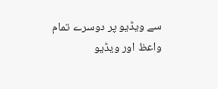سے ویڈیو پر دوسرے تمام واعظ اور ویڈیو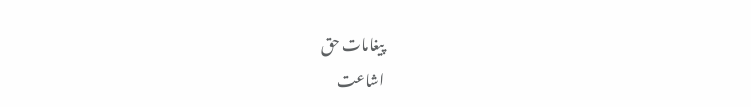پیغامات حق
اشاعت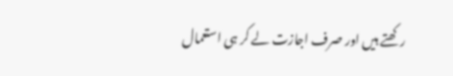رکھتے ہیں اور صرف اجازت لے کر ہی استعمال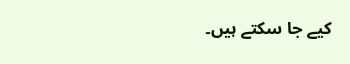کیے جا سکتے ہیں۔